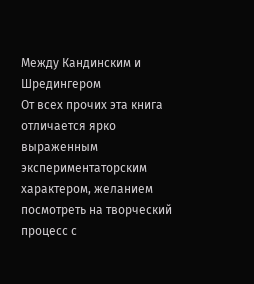Между Кандинским и Шредингером
От всех прочих эта книга отличается ярко выраженным экспериментаторским характером, желанием посмотреть на творческий процесс с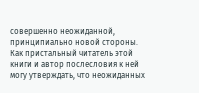совершенно неожиданной, принципиально новой стороны. Как пристальный читатель этой книги и автор послесловия к ней могу утверждать, что неожиданных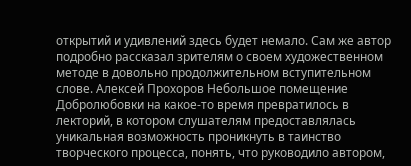открытий и удивлений здесь будет немало. Сам же автор подробно рассказал зрителям о своем художественном методе в довольно продолжительном вступительном слове. Алексей Прохоров Небольшое помещение Добролюбовки на какое-то время превратилось в лекторий, в котором слушателям предоставлялась уникальная возможность проникнуть в таинство творческого процесса, понять, что руководило автором,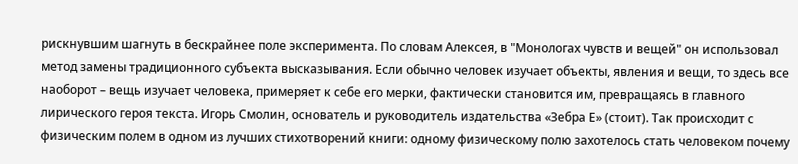рискнувшим шагнуть в бескрайнее поле эксперимента. По словам Алексея, в "Монологах чувств и вещей" он использовал метод замены традиционного субъекта высказывания. Если обычно человек изучает объекты, явления и вещи, то здесь все наоборот – вещь изучает человека, примеряет к себе его мерки, фактически становится им, превращаясь в главного лирического героя текста. Игорь Смолин, основатель и руководитель издательства «Зебра Е» (стоит). Так происходит с физическим полем в одном из лучших стихотворений книги: одному физическому полю захотелось стать человеком почему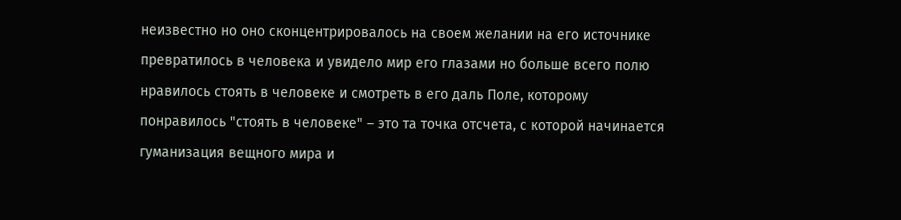неизвестно но оно сконцентрировалось на своем желании на его источнике превратилось в человека и увидело мир его глазами но больше всего полю нравилось стоять в человеке и смотреть в его даль Поле, которому понравилось "стоять в человеке" – это та точка отсчета, с которой начинается гуманизация вещного мира и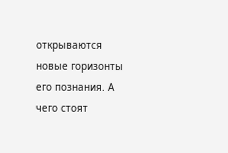открываются новые горизонты его познания. А чего стоят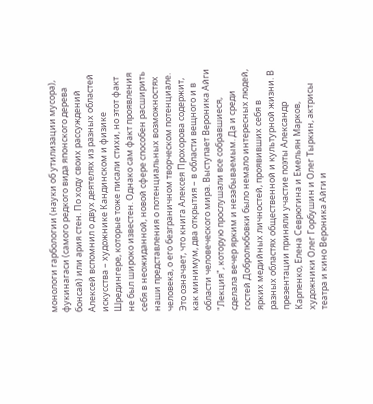монологи гарбологии (науки об утилизации мусора), фукинагаси (самого редкого вида японского дерева бонсай) или ария стен. По ходу своих рассуждений Алексей вспомнил о двух деятелях из разных областей искусства – художнике Кандинском и физике Шредингере, которые тоже писали стихи, но этот факт не был широко известен. Однако сам факт проявления себя в неожиданной, новой сфере способен расширить наши представления о потенциальных возможностях человека, о его безграничном творческом потенциале. Это означает, что книга Алексея Прохорова содержит, как минимум, два открытия – в области вещного и в области человеческого мира. Выступает Вероника Айги "Лекция", которую прослушали все собравшиеся, сделала вечер ярким и незабываемым. Да и среди гостей Добролюбовки было немало интересных людей, ярких медийных личностей, проявивших себя в разных областях общественной и культурной жизни. В презентации приняли участие поэты Александр Карпенко, Елена Севрюгина и Емельян Марков, художники Олег Горбушин и Олег Тыркин, актрисы театра и кино Вероника Айги и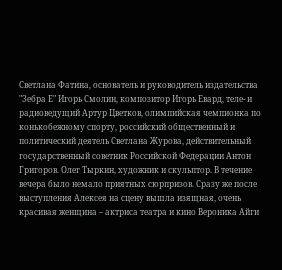Светлана Фатина, основатель и руководитель издательства "Зебра Е" Игорь Смолин, композитор Игорь Евард, теле- и радиоведущий Артур Цветков, олимпийская чемпионка по конькобежному спорту, российский общественный и политический деятель Светлана Журова, действительный государственный советник Российской Федерации Антон Григоров. Олег Тыркин, художник и скульптор. В течение вечера было немало приятных сюрпризов. Сразу же после выступления Алексея на сцену вышла изящная, очень красивая женщина – актриса театра и кино Вероника Айги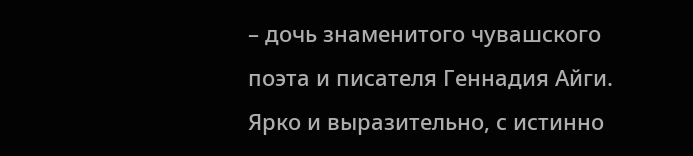– дочь знаменитого чувашского поэта и писателя Геннадия Айги. Ярко и выразительно, с истинно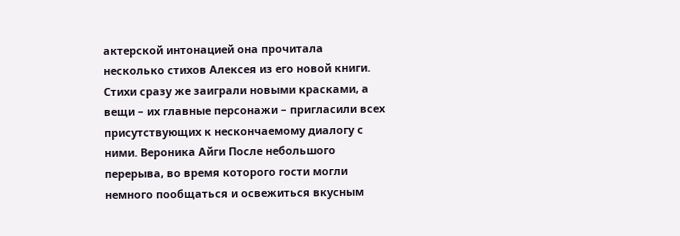актерской интонацией она прочитала несколько стихов Алексея из его новой книги. Стихи сразу же заиграли новыми красками, а вещи – их главные персонажи – пригласили всех присутствующих к нескончаемому диалогу с ними. Вероника Айги После небольшого перерыва, во время которого гости могли немного пообщаться и освежиться вкусным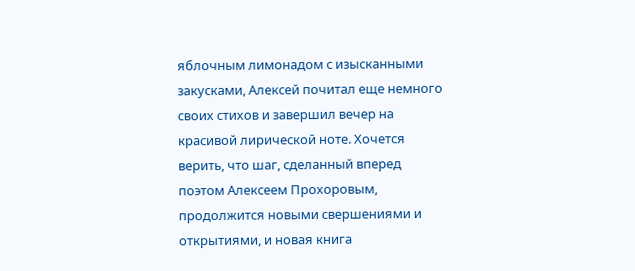яблочным лимонадом с изысканными закусками, Алексей почитал еще немного своих стихов и завершил вечер на красивой лирической ноте. Хочется верить, что шаг, сделанный вперед поэтом Алексеем Прохоровым, продолжится новыми свершениями и открытиями, и новая книга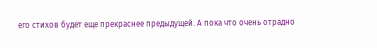его стихов будет еще прекраснее предыдущей. А пока что очень отрадно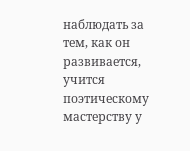наблюдать за тем, как он развивается, учится поэтическому мастерству у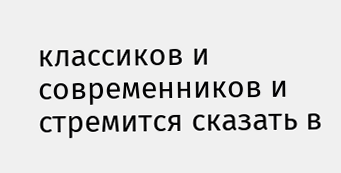классиков и современников и стремится сказать в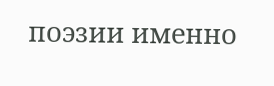поэзии именно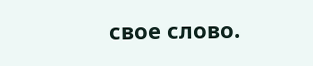свое слово.